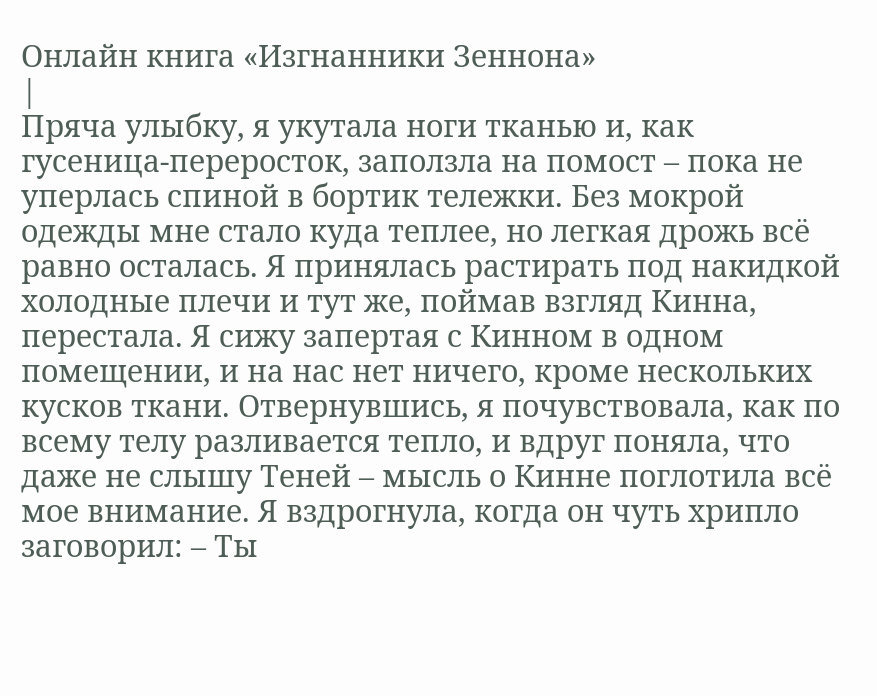Онлайн книга «Изгнанники Зеннона»
|
Пряча улыбку, я укутала ноги тканью и, как гусеница-переросток, заползла на помост – пока не уперлась спиной в бортик тележки. Без мокрой одежды мне стало куда теплее, но легкая дрожь всё равно осталась. Я принялась растирать под накидкой холодные плечи и тут же, поймав взгляд Кинна, перестала. Я сижу запертая с Кинном в одном помещении, и на нас нет ничего, кроме нескольких кусков ткани. Отвернувшись, я почувствовала, как по всему телу разливается тепло, и вдруг поняла, что даже не слышу Теней – мысль о Кинне поглотила всё мое внимание. Я вздрогнула, когда он чуть хрипло заговорил: – Ты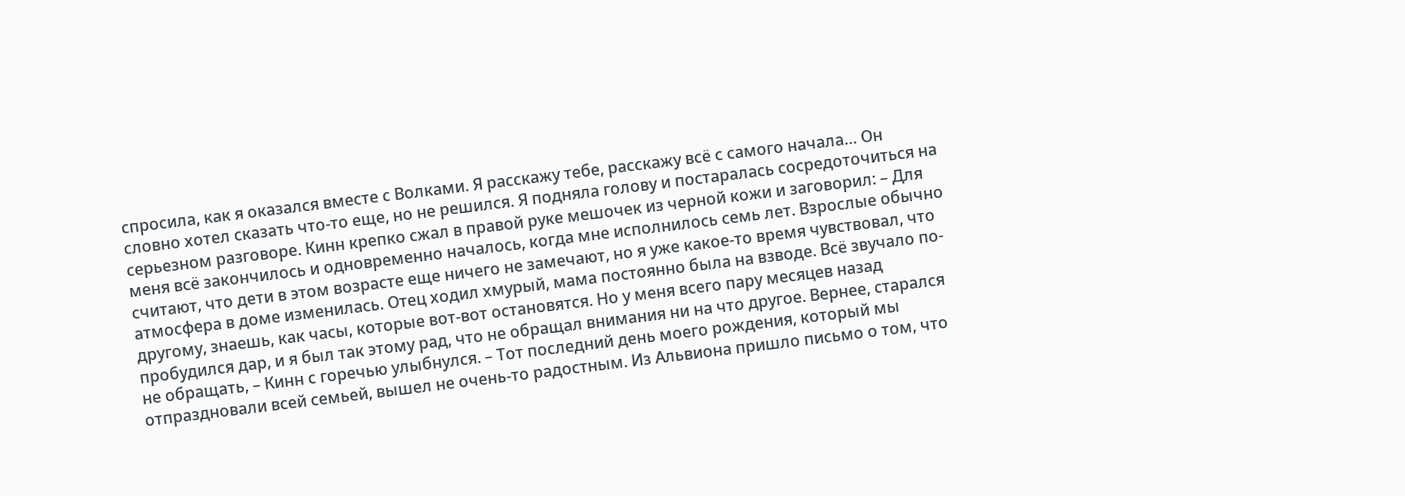спросила, как я оказался вместе с Волками. Я расскажу тебе, расскажу всё с самого начала… Он словно хотел сказать что-то еще, но не решился. Я подняла голову и постаралась сосредоточиться на серьезном разговоре. Кинн крепко сжал в правой руке мешочек из черной кожи и заговорил: – Для меня всё закончилось и одновременно началось, когда мне исполнилось семь лет. Взрослые обычно считают, что дети в этом возрасте еще ничего не замечают, но я уже какое-то время чувствовал, что атмосфера в доме изменилась. Отец ходил хмурый, мама постоянно была на взводе. Всё звучало по-другому, знаешь, как часы, которые вот-вот остановятся. Но у меня всего пару месяцев назад пробудился дар, и я был так этому рад, что не обращал внимания ни на что другое. Вернее, старался не обращать, – Кинн с горечью улыбнулся. – Тот последний день моего рождения, который мы отпраздновали всей семьей, вышел не очень-то радостным. Из Альвиона пришло письмо о том, что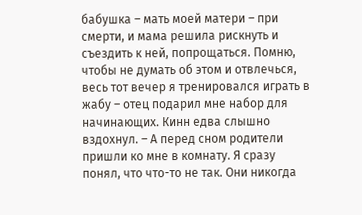бабушка – мать моей матери – при смерти, и мама решила рискнуть и съездить к ней, попрощаться. Помню, чтобы не думать об этом и отвлечься, весь тот вечер я тренировался играть в жабу – отец подарил мне набор для начинающих. Кинн едва слышно вздохнул. – А перед сном родители пришли ко мне в комнату. Я сразу понял, что что-то не так. Они никогда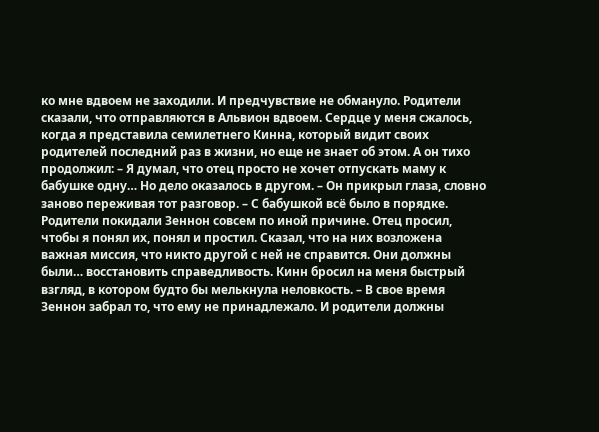ко мне вдвоем не заходили. И предчувствие не обмануло. Родители сказали, что отправляются в Альвион вдвоем. Сердце у меня сжалось, когда я представила семилетнего Кинна, который видит своих родителей последний раз в жизни, но еще не знает об этом. А он тихо продолжил: – Я думал, что отец просто не хочет отпускать маму к бабушке одну… Но дело оказалось в другом. – Он прикрыл глаза, словно заново переживая тот разговор. – С бабушкой всё было в порядке. Родители покидали Зеннон совсем по иной причине. Отец просил, чтобы я понял их, понял и простил. Сказал, что на них возложена важная миссия, что никто другой с ней не справится. Они должны были… восстановить справедливость. Кинн бросил на меня быстрый взгляд, в котором будто бы мелькнула неловкость. – В свое время Зеннон забрал то, что ему не принадлежало. И родители должны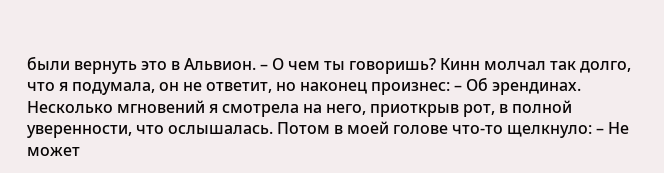были вернуть это в Альвион. – О чем ты говоришь? Кинн молчал так долго, что я подумала, он не ответит, но наконец произнес: – Об эрендинах. Несколько мгновений я смотрела на него, приоткрыв рот, в полной уверенности, что ослышалась. Потом в моей голове что-то щелкнуло: – Не может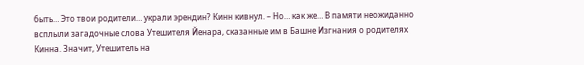быть… Это твои родители… украли эрендин? Кинн кивнул. – Но… как же… В памяти неожиданно всплыли загадочные слова Утешителя Йенара, сказанные им в Башне Изгнания о родителях Кинна. Значит, Утешитель на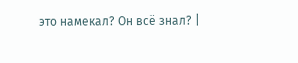это намекал? Он всё знал? |